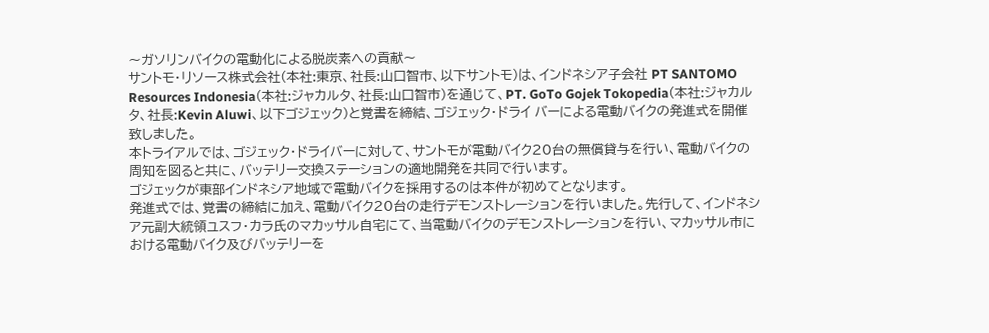〜ガソリンバイクの電動化による脱炭素への貢献〜
サントモ・リソース株式会社(本社:東京、社長:山口智市、以下サントモ)は、インドネシア子会社 PT SANTOMO Resources Indonesia(本社:ジャカルタ、社長:山口智市)を通じて、PT. GoTo Gojek Tokopedia(本社:ジャカルタ、社長:Kevin Aluwi、以下ゴジェック)と覚書を締結、ゴジェック・ドライ バーによる電動バイクの発進式を開催致しました。
本トライアルでは、ゴジェック・ドライバーに対して、サントモが電動バイク20台の無償貸与を行い、電動バイクの周知を図ると共に、バッテリー交換ステーションの適地開発を共同で行います。
ゴジェックが東部インドネシア地域で電動バイクを採用するのは本件が初めてとなります。
発進式では、覚書の締結に加え、電動バイク20台の走行デモンストレーションを行いました。先行して、インドネシア元副大統領ユスフ・カラ氏のマカッサル自宅にて、当電動バイクのデモンストレーションを行い、マカッサル市における電動バイク及びバッテリーを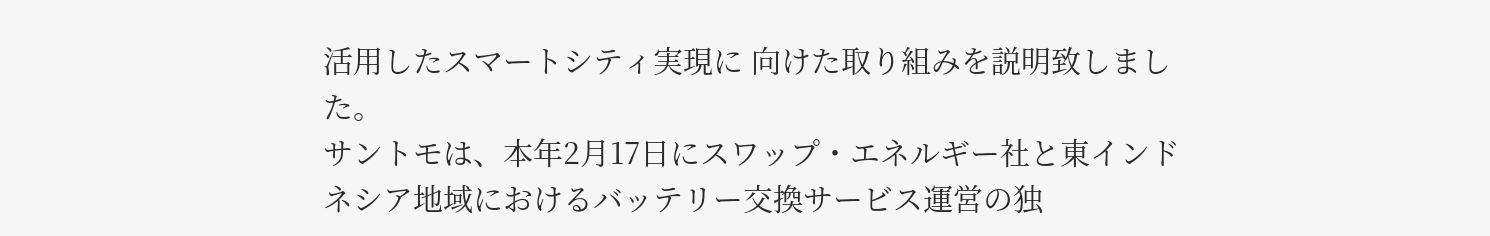活用したスマートシティ実現に 向けた取り組みを説明致しました。
サントモは、本年2月17日にスワップ・エネルギー社と東インドネシア地域におけるバッテリー交換サービス運営の独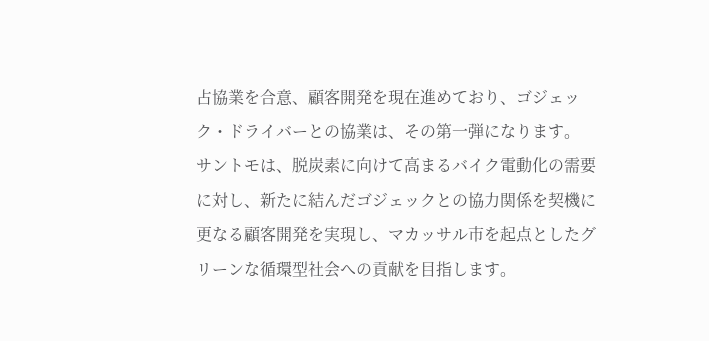占協業を合意、顧客開発を現在進めており、ゴジェック・ドライバーとの協業は、その第一弾になります。
サントモは、脱炭素に向けて高まるバイク電動化の需要に対し、新たに結んだゴジェックとの協力関係を契機に更なる顧客開発を実現し、マカッサル市を起点としたグリーンな循環型社会への貢献を目指します。